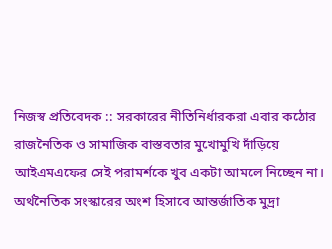নিজস্ব প্রতিবেদক :: সরকারের নীতিনির্ধারকরা এবার কঠোর রাজনৈতিক ও সামাজিক বাস্তবতার মুখোমুখি দাঁড়িয়ে আইএমএফের সেই পরামর্শকে খুব একটা আমলে নিচ্ছেন না। অর্থনৈতিক সংস্কারের অংশ হিসাবে আন্তর্জাতিক মুদ্রা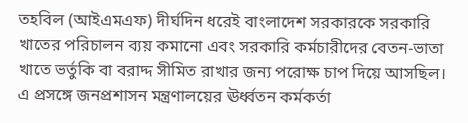তহবিল (আইএমএফ) দীর্ঘদিন ধরেই বাংলাদেশ সরকারকে সরকারি খাতের পরিচালন ব্যয় কমানো এবং সরকারি কর্মচারীদের বেতন-ভাতা খাতে ভর্তুকি বা বরাদ্দ সীমিত রাখার জন্য পরোক্ষ চাপ দিয়ে আসছিল।
এ প্রসঙ্গে জনপ্রশাসন মন্ত্রণালয়ের ঊর্ধ্বতন কর্মকর্তা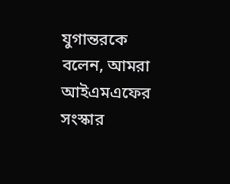যুগান্তরকে বলেন, আমরা আইএমএফের সংস্কার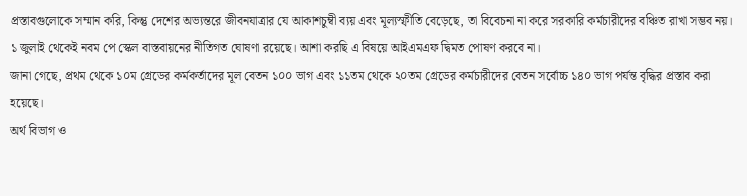প্রস্তাবগুলোকে সম্মান করি, কিন্তু দেশের অভ্যন্তরে জীবনযাত্রার যে আকাশচুম্বী ব্যয় এবং মূল্যস্ফীতি বেড়েছে, তা বিবেচনা না করে সরকারি কর্মচারীদের বঞ্চিত রাখা সম্ভব নয়। ১ জুলাই থেকেই নবম পে স্কেল বাস্তবায়নের নীতিগত ঘোষণা রয়েছে। আশা করছি এ বিষয়ে আইএমএফ দ্বিমত পোষণ করবে না।
জানা গেছে, প্রথম থেকে ১০ম গ্রেডের কর্মকর্তাদের মূল বেতন ১০০ ভাগ এবং ১১তম থেকে ২০তম গ্রেডের কর্মচারীদের বেতন সর্বোচ্চ ১৪০ ভাগ পর্যন্ত বৃদ্ধির প্রস্তাব করা হয়েছে।
অর্থ বিভাগ ও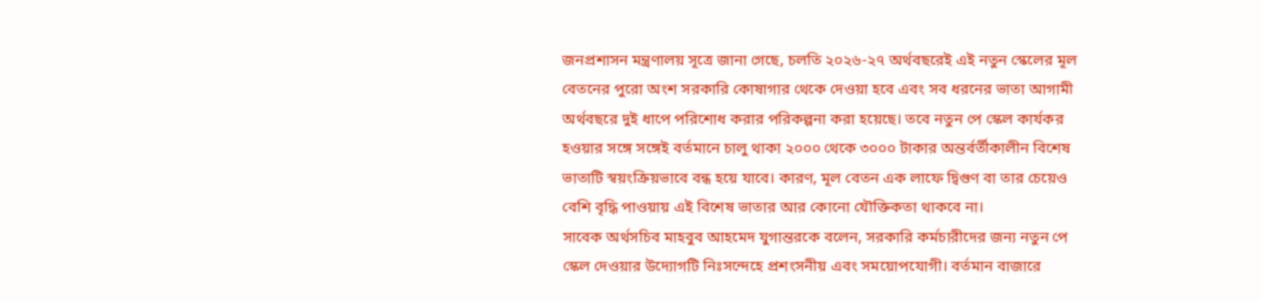জনপ্রশাসন মন্ত্রণালয় সূত্রে জানা গেছে, চলতি ২০২৬-২৭ অর্থবছরেই এই নতুন স্কেলের মূল বেতনের পুরো অংশ সরকারি কোষাগার থেকে দেওয়া হবে এবং সব ধরনের ভাতা আগামী অর্থবছরে দুই ধাপে পরিশোধ করার পরিকল্পনা করা হয়েছে। তবে নতুন পে স্কেল কার্যকর হওয়ার সঙ্গে সঙ্গেই বর্তমানে চালু থাকা ২০০০ থেকে ৩০০০ টাকার অন্তর্বর্তীকালীন বিশেষ ভাতাটি স্বয়ংক্রিয়ভাবে বন্ধ হয়ে যাবে। কারণ, মূল বেতন এক লাফে দ্বিগুণ বা তার চেয়েও বেশি বৃদ্ধি পাওয়ায় এই বিশেষ ভাতার আর কোনো যৌক্তিকতা থাকবে না।
সাবেক অর্থসচিব মাহবুব আহমেদ যুগান্তরকে বলেন, সরকারি কর্মচারীদের জন্য নতুন পে স্কেল দেওয়ার উদ্যোগটি নিঃসন্দেহে প্রশংসনীয় এবং সময়োপযোগী। বর্তমান বাজারে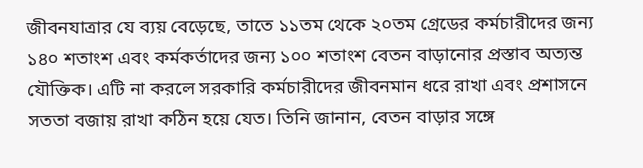জীবনযাত্রার যে ব্যয় বেড়েছে, তাতে ১১তম থেকে ২০তম গ্রেডের কর্মচারীদের জন্য ১৪০ শতাংশ এবং কর্মকর্তাদের জন্য ১০০ শতাংশ বেতন বাড়ানোর প্রস্তাব অত্যন্ত যৌক্তিক। এটি না করলে সরকারি কর্মচারীদের জীবনমান ধরে রাখা এবং প্রশাসনে সততা বজায় রাখা কঠিন হয়ে যেত। তিনি জানান, বেতন বাড়ার সঙ্গে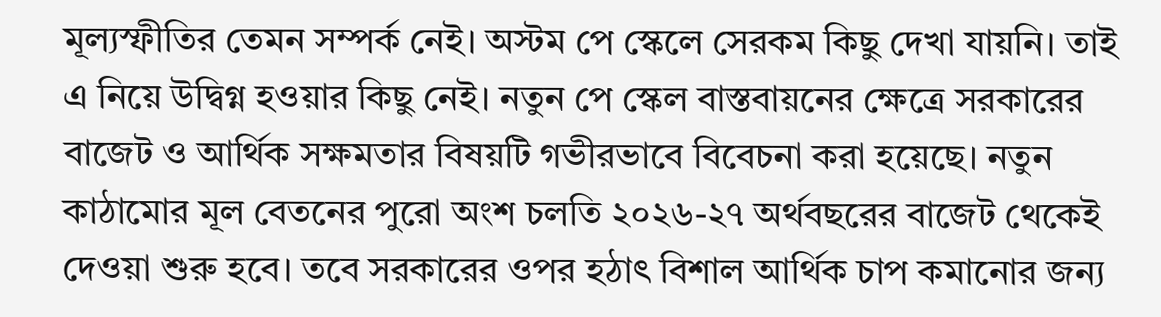মূল্যস্ফীতির তেমন সম্পর্ক নেই। অস্টম পে স্কেলে সেরকম কিছু দেখা যায়নি। তাই এ নিয়ে উদ্বিগ্ন হওয়ার কিছু নেই। নতুন পে স্কেল বাস্তবায়নের ক্ষেত্রে সরকারের বাজেট ও আর্থিক সক্ষমতার বিষয়টি গভীরভাবে বিবেচনা করা হয়েছে। নতুন কাঠামোর মূল বেতনের পুরো অংশ চলতি ২০২৬-২৭ অর্থবছরের বাজেট থেকেই দেওয়া শুরু হবে। তবে সরকারের ওপর হঠাৎ বিশাল আর্থিক চাপ কমানোর জন্য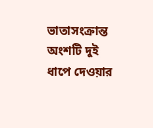ভাতাসংক্রান্ত অংশটি দুই ধাপে দেওয়ার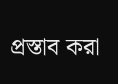প্রস্তাব করা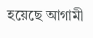হয়েছে আগামী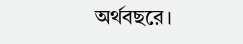অর্থবছরে।